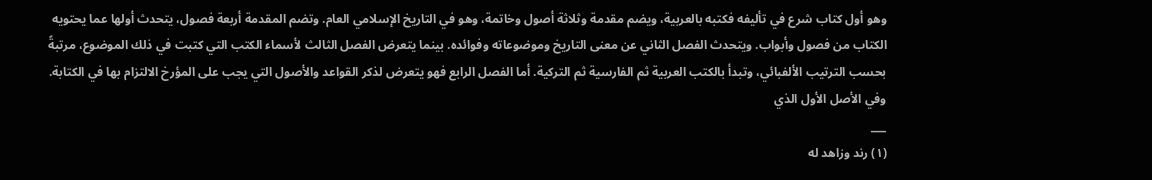وهو أول كتاب شرع في تأليفه فكتبه بالعربية، ويضم مقدمة وثلاثة أصول وخاتمة، وهو في التاريخ الإسلامي العام. وتضم المقدمة أربعة فصول، يتحدث أولها عما يحتويه الكتاب من فصول وأبواب. ويتحدث الفصل الثاني عن معنى التاريخ وموضوعاته وفوائده. بينما يتعرض الفصل الثالث لأسماء الكتب التي كتبت في ذلك الموضوع، مرتبةً بحسب الترتيب الألفبائي، وتبدأ بالكتب العربية ثم الفارسية ثم التركية. أما الفصل الرابع فهو يتعرض لذكر القواعد والأصول التي يجب على المؤرخ الالتزام بها في الكتابة. وفي الأصل الأول الذي
___
(١) رند وزاهد له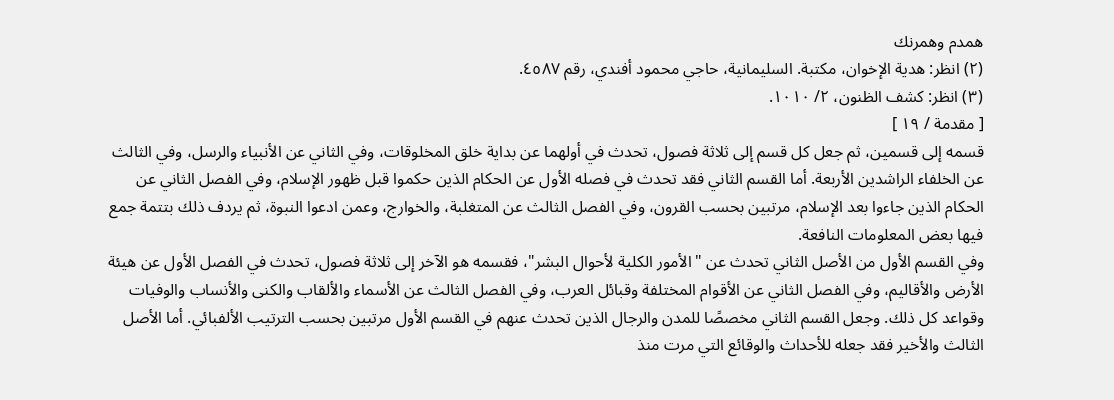همدم وهمرنك
(٢) انظر: هدية الإخوان، مكتبة. السليمانية، حاجي محمود أفندي، رقم ٤٥٨٧.
(٣) انظر: كشف الظنون، ٢/ ١٠١٠.
[ مقدمة / ١٩ ]
قسمه إلى قسمين، ثم جعل كل قسم إلى ثلاثة فصول، تحدث في أولهما عن بداية خلق المخلوقات، وفي الثاني عن الأنبياء والرسل، وفي الثالث عن الخلفاء الراشدين الأربعة. أما القسم الثاني فقد تحدث في فصله الأول عن الحكام الذين حكموا قبل ظهور الإسلام، وفي الفصل الثاني عن الحكام الذين جاءوا بعد الإسلام، مرتبين بحسب القرون، وفي الفصل الثالث عن المتغلبة، والخوارج، وعمن ادعوا النبوة، ثم يردف ذلك بتتمة جمع فيها بعض المعلومات النافعة.
وفي القسم الأول من الأصل الثاني تحدث عن "الأمور الكلية لأحوال البشر"، فقسمه هو الآخر إلى ثلاثة فصول، تحدث في الفصل الأول عن هيئة الأرض والأقاليم، وفي الفصل الثاني عن الأقوام المختلفة وقبائل العرب، وفي الفصل الثالث عن الأسماء والألقاب والكنى والأنساب والوفيات وقواعد كل ذلك. وجعل القسم الثاني مخصصًا للمدن والرجال الذين تحدث عنهم في القسم الأول مرتبين بحسب الترتيب الألفبائي. أما الأصل الثالث والأخير فقد جعله للأحداث والوقائع التي مرت منذ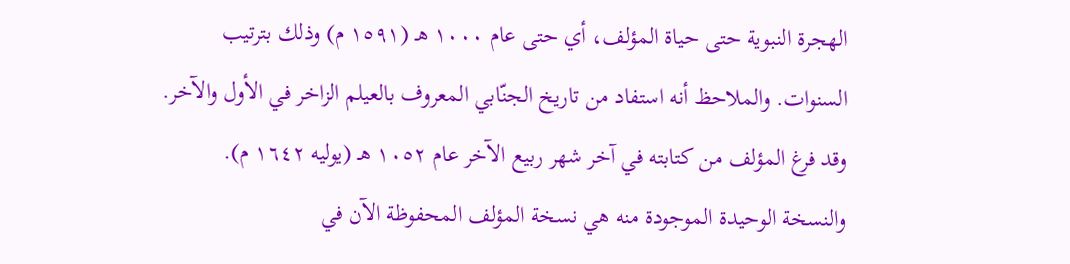الهجرة النبوية حتى حياة المؤلف، أي حتى عام ١٠٠٠ هـ (١٥٩١ م) وذلك بترتيب السنوات. والملاحظ أنه استفاد من تاريخ الجنّابي المعروف بالعيلم الزاخر في الأول والآخر. وقد فرغ المؤلف من كتابته في آخر شهر ربيع الآخر عام ١٠٥٢ هـ (يوليه ١٦٤٢ م). والنسخة الوحيدة الموجودة منه هي نسخة المؤلف المحفوظة الآن في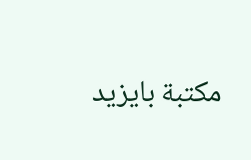مكتبة بايزيد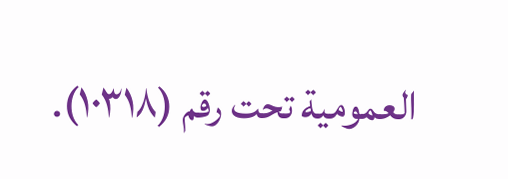العمومية تحت رقم (١٠٣١٨).